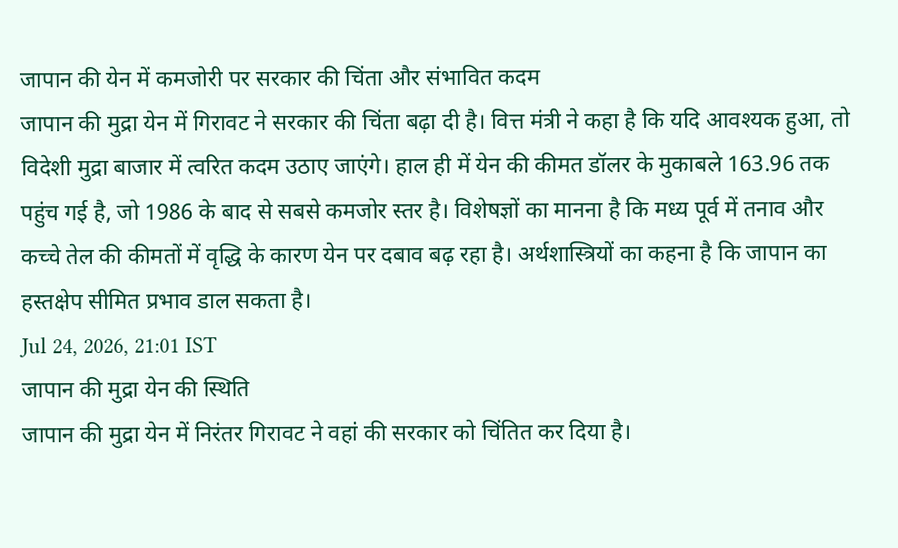जापान की येन में कमजोरी पर सरकार की चिंता और संभावित कदम
जापान की मुद्रा येन में गिरावट ने सरकार की चिंता बढ़ा दी है। वित्त मंत्री ने कहा है कि यदि आवश्यक हुआ, तो विदेशी मुद्रा बाजार में त्वरित कदम उठाए जाएंगे। हाल ही में येन की कीमत डॉलर के मुकाबले 163.96 तक पहुंच गई है, जो 1986 के बाद से सबसे कमजोर स्तर है। विशेषज्ञों का मानना है कि मध्य पूर्व में तनाव और कच्चे तेल की कीमतों में वृद्धि के कारण येन पर दबाव बढ़ रहा है। अर्थशास्त्रियों का कहना है कि जापान का हस्तक्षेप सीमित प्रभाव डाल सकता है।
Jul 24, 2026, 21:01 IST
जापान की मुद्रा येन की स्थिति
जापान की मुद्रा येन में निरंतर गिरावट ने वहां की सरकार को चिंतित कर दिया है।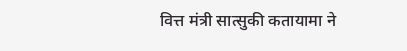वित्त मंत्री सात्सुकी कतायामा ने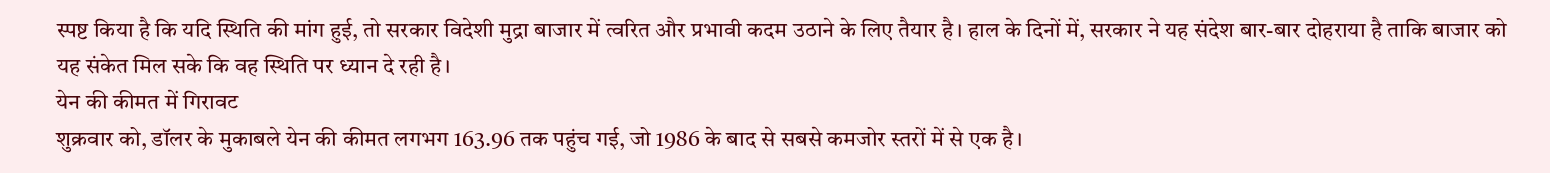स्पष्ट किया है कि यदि स्थिति की मांग हुई, तो सरकार विदेशी मुद्रा बाजार में त्वरित और प्रभावी कदम उठाने के लिए तैयार है। हाल के दिनों में, सरकार ने यह संदेश बार-बार दोहराया है ताकि बाजार को यह संकेत मिल सके कि वह स्थिति पर ध्यान दे रही है।
येन की कीमत में गिरावट
शुक्रवार को, डॉलर के मुकाबले येन की कीमत लगभग 163.96 तक पहुंच गई, जो 1986 के बाद से सबसे कमजोर स्तरों में से एक है।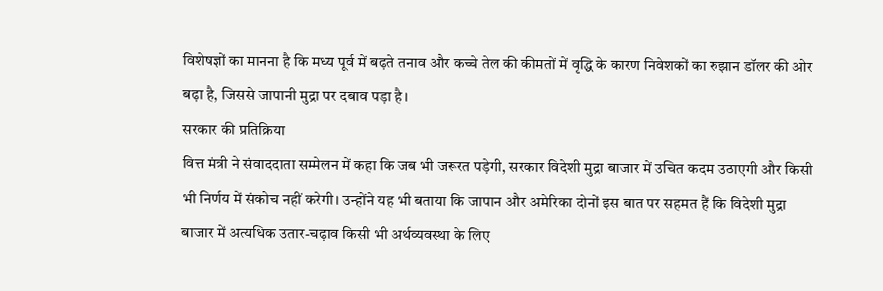विशेषज्ञों का मानना है कि मध्य पूर्व में बढ़ते तनाव और कच्चे तेल की कीमतों में वृद्धि के कारण निवेशकों का रुझान डॉलर की ओर बढ़ा है, जिससे जापानी मुद्रा पर दबाव पड़ा है।
सरकार की प्रतिक्रिया
वित्त मंत्री ने संवाददाता सम्मेलन में कहा कि जब भी जरूरत पड़ेगी, सरकार विदेशी मुद्रा बाजार में उचित कदम उठाएगी और किसी भी निर्णय में संकोच नहीं करेगी। उन्होंने यह भी बताया कि जापान और अमेरिका दोनों इस बात पर सहमत हैं कि विदेशी मुद्रा बाजार में अत्यधिक उतार-चढ़ाव किसी भी अर्थव्यवस्था के लिए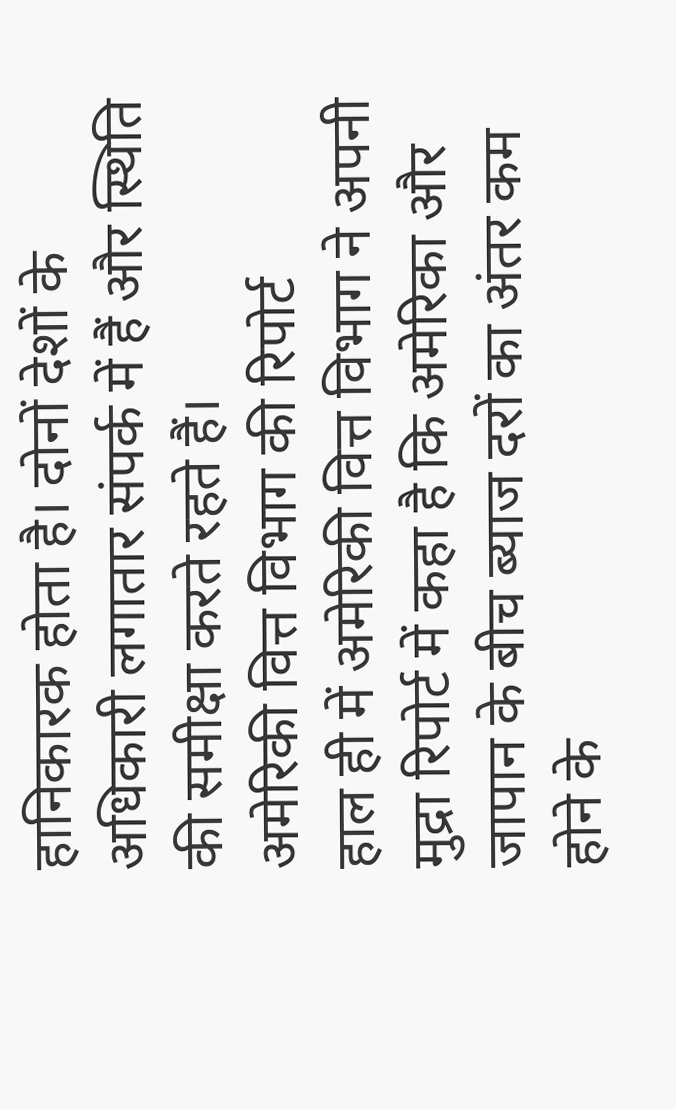हानिकारक होता है। दोनों देशों के अधिकारी लगातार संपर्क में हैं और स्थिति की समीक्षा करते रहते हैं।
अमेरिकी वित्त विभाग की रिपोर्ट
हाल ही में अमेरिकी वित्त विभाग ने अपनी मुद्रा रिपोर्ट में कहा है कि अमेरिका और जापान के बीच ब्याज दरों का अंतर कम होने के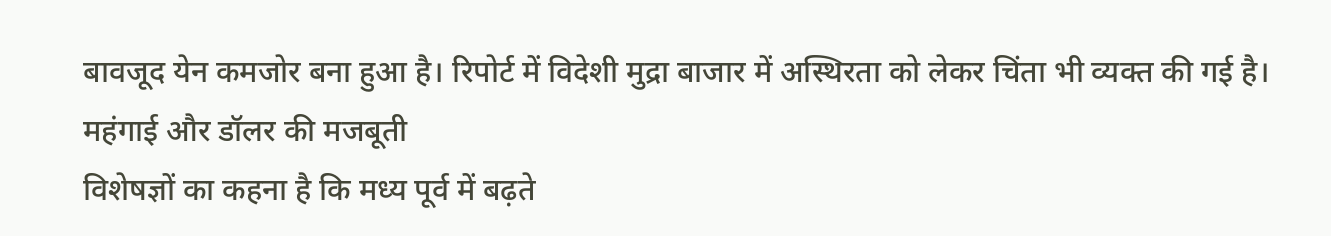बावजूद येन कमजोर बना हुआ है। रिपोर्ट में विदेशी मुद्रा बाजार में अस्थिरता को लेकर चिंता भी व्यक्त की गई है।
महंगाई और डॉलर की मजबूती
विशेषज्ञों का कहना है कि मध्य पूर्व में बढ़ते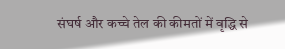संघर्ष और कच्चे तेल की कीमतों में वृद्धि से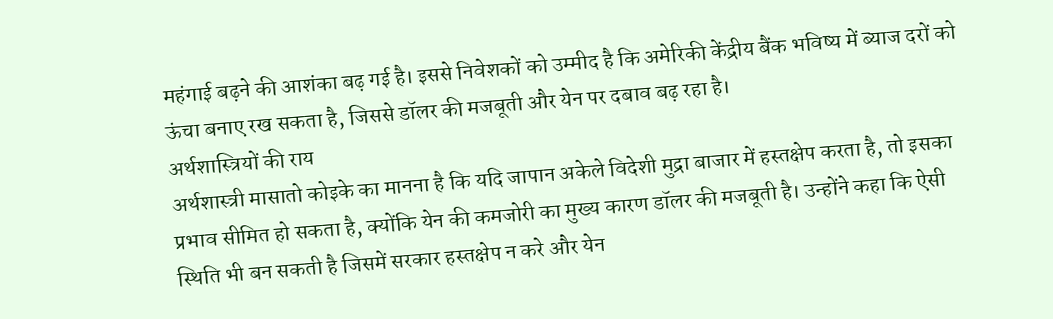महंगाई बढ़ने की आशंका बढ़ गई है। इससे निवेशकों को उम्मीद है कि अमेरिकी केंद्रीय बैंक भविष्य में ब्याज दरों को ऊंचा बनाए रख सकता है, जिससे डॉलर की मजबूती और येन पर दबाव बढ़ रहा है।
अर्थशास्त्रियों की राय
अर्थशास्त्री मासातो कोइके का मानना है कि यदि जापान अकेले विदेशी मुद्रा बाजार में हस्तक्षेप करता है, तो इसका प्रभाव सीमित हो सकता है, क्योंकि येन की कमजोरी का मुख्य कारण डॉलर की मजबूती है। उन्होंने कहा कि ऐसी स्थिति भी बन सकती है जिसमें सरकार हस्तक्षेप न करे और येन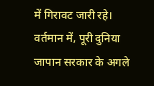में गिरावट जारी रहे। वर्तमान में, पूरी दुनिया जापान सरकार के अगले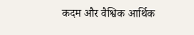कदम और वैश्विक आर्थिक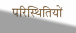परिस्थितियों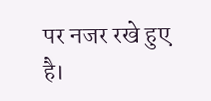पर नजर रखे हुए है।